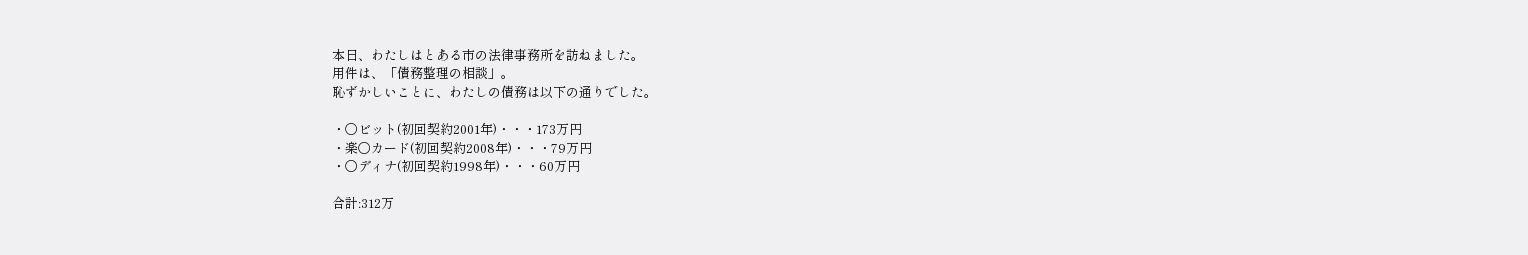本日、わたしはとある市の法律事務所を訪ねました。
用件は、「債務整理の相談」。
恥ずかしいことに、わたしの債務は以下の通りでした。

・○ビット(初回契約2001年)・・・173万円
・楽○カード(初回契約2008年)・・・79万円
・○ディナ(初回契約1998年)・・・60万円

合計:312万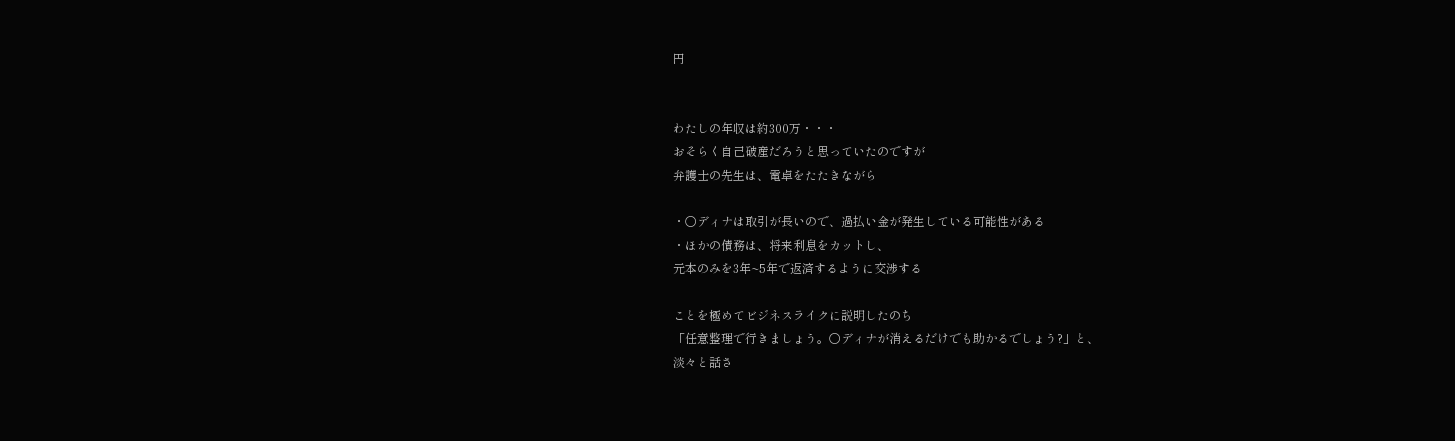円


わたしの年収は約300万・・・
おそらく自己破産だろうと思っていたのですが
弁護士の先生は、電卓をたたきながら

・○ディナは取引が長いので、過払い金が発生している可能性がある
・ほかの債務は、将来利息をカットし、
元本のみを3年~5年で返済するように交渉する

ことを極めてビジネスライクに説明したのち
「任意整理で行きましょう。○ディナが消えるだけでも助かるでしょう?」と、
淡々と話さ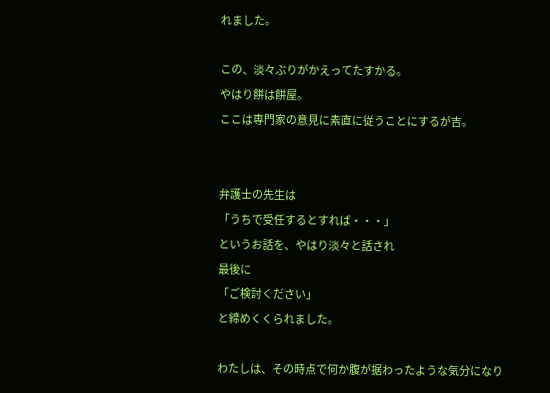れました。

この、淡々ぶりがかえってたすかる。
やはり餅は餅屋。
ここは専門家の意見に素直に従うことにするが吉。


弁護士の先生は
「うちで受任するとすれば・・・」
というお話を、やはり淡々と話され
最後に
「ご検討ください」
と締めくくられました。

わたしは、その時点で何か腹が据わったような気分になり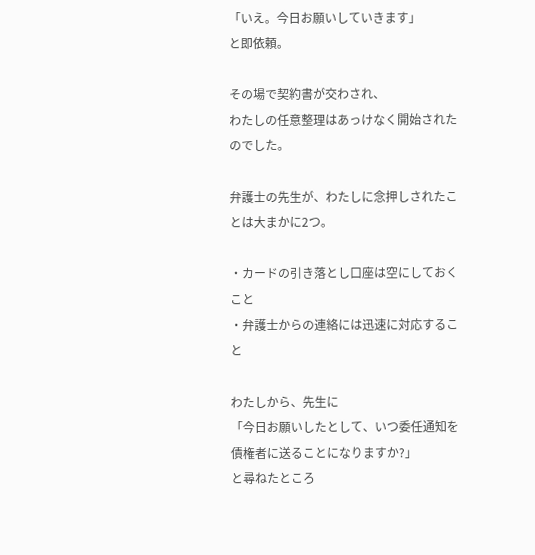「いえ。今日お願いしていきます」
と即依頼。

その場で契約書が交わされ、
わたしの任意整理はあっけなく開始されたのでした。

弁護士の先生が、わたしに念押しされたことは大まかに2つ。

・カードの引き落とし口座は空にしておくこと
・弁護士からの連絡には迅速に対応すること

わたしから、先生に
「今日お願いしたとして、いつ委任通知を債権者に送ることになりますか?」
と尋ねたところ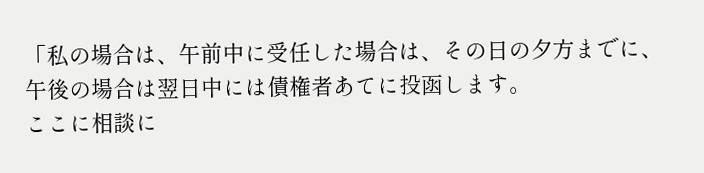「私の場合は、午前中に受任した場合は、その日の夕方までに、
午後の場合は翌日中には債権者あてに投函します。
ここに相談に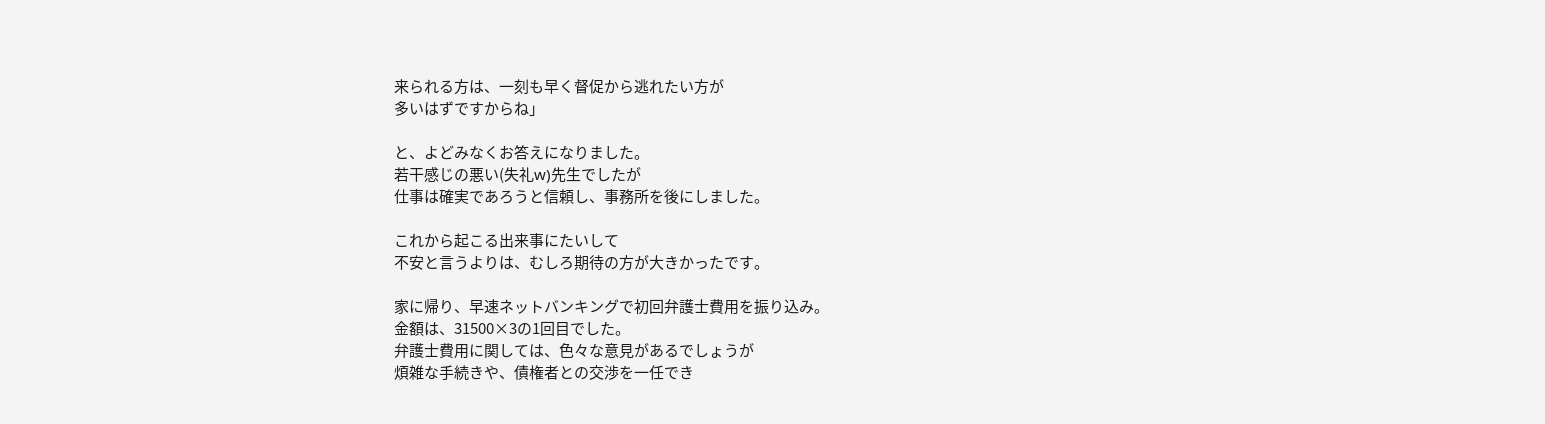来られる方は、一刻も早く督促から逃れたい方が
多いはずですからね」

と、よどみなくお答えになりました。
若干感じの悪い(失礼w)先生でしたが
仕事は確実であろうと信頼し、事務所を後にしました。

これから起こる出来事にたいして
不安と言うよりは、むしろ期待の方が大きかったです。

家に帰り、早速ネットバンキングで初回弁護士費用を振り込み。
金額は、31500×3の1回目でした。
弁護士費用に関しては、色々な意見があるでしょうが
煩雑な手続きや、債権者との交渉を一任でき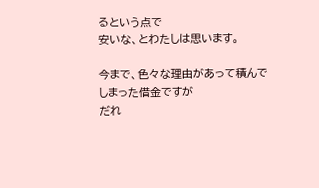るという点で
安いな、とわたしは思います。

今まで、色々な理由があって積んでしまった借金ですが
だれ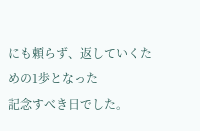にも頼らず、返していくための1歩となった
記念すべき日でした。